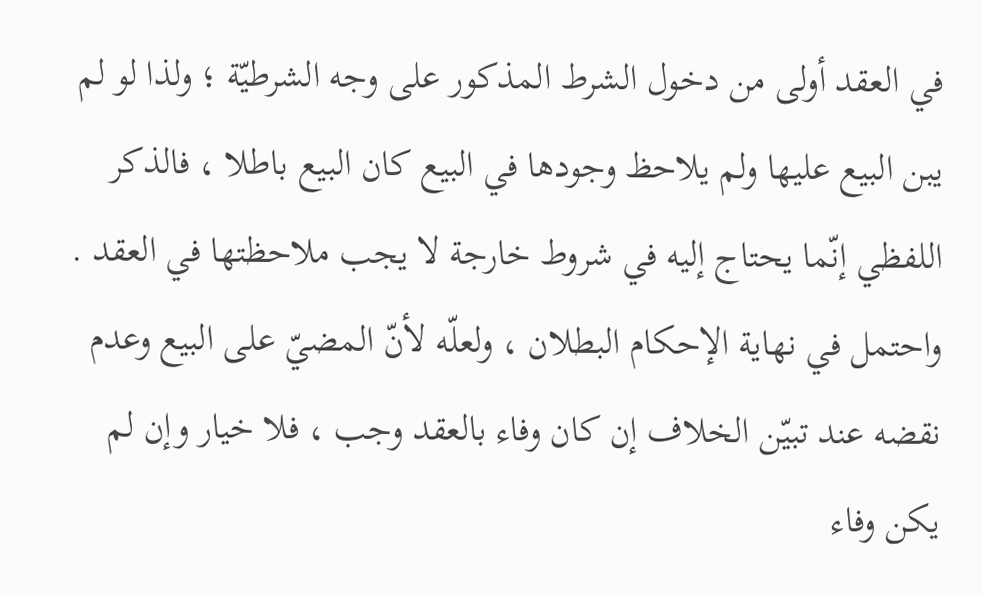في العقد أولى من دخول الشرط المذكور على وجه الشرطيّة ؛ ولذا لو لم يبن البيع عليها ولم يلاحظ وجودها في البيع كان البيع باطلا ، فالذكر اللفظي إنّما يحتاج إليه في شروط خارجة لا يجب ملاحظتها في العقد . واحتمل في نهاية الإحكام البطلان ، ولعلّه لأنّ المضيّ على البيع وعدم نقضه عند تبيّن الخلاف إن كان وفاء بالعقد وجب ، فلا خيار وإن لم يكن وفاء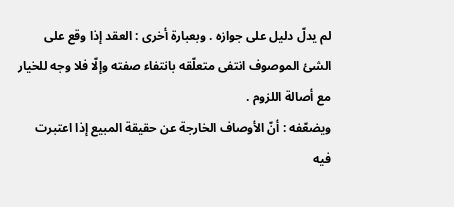لم يدلّ دليل على جوازه . وبعبارة أخرى : العقد إذا وقع على الشئ الموصوف انتفى متعلّقه بانتفاء صفته وإلّا فلا وجه للخيار مع أصالة اللزوم .
ويضعّفه : أنّ الأوصاف الخارجة عن حقيقة المبيع إذا اعتبرت فيه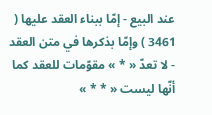عند البيع - إمّا ببناء العقد عليها ( 3461 ) وإمّا بذكرها في متن العقد - لا تعدّ « * » مقوّمات للعقد كما أنّها ليست « * * »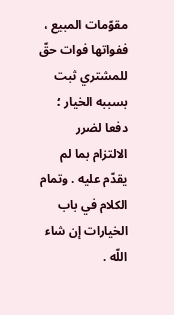مقوّمات المبيع ، ففواتها فوات حقّ للمشتري ثبت بسببه الخيار ؛ دفعا لضرر الالتزام بما لم يقدّم عليه . وتمام الكلام في باب الخيارات إن شاء اللّه .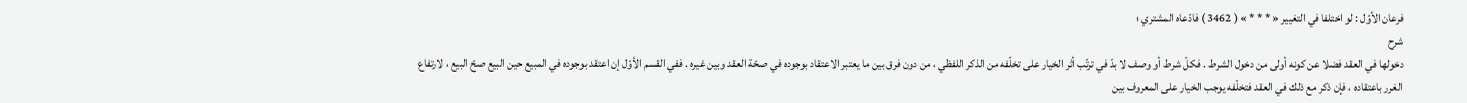فرعان الأوّل : لو اختلفا في التغيير « * * * » ( 3462 ) فادّعاه المشتري ؛
شرح
دخولها في العقد فضلا عن كونه أولى من دخول الشرط . فكلّ شرط أو وصف لا بدّ في ترتّب أثر الخيار على تخلّفه من الذكر اللفظي ، من دون فرق بين ما يعتبر الاعتقاد بوجوده في صحّة العقد وبين غيره . ففي القسم الأوّل إن اعتقد بوجوده في المبيع حين البيع صحّ البيع ، لارتفاع الغرر باعتقاده ، فإن ذكر مع ذلك في العقد فتخلّفه يوجب الخيار على المعروف بين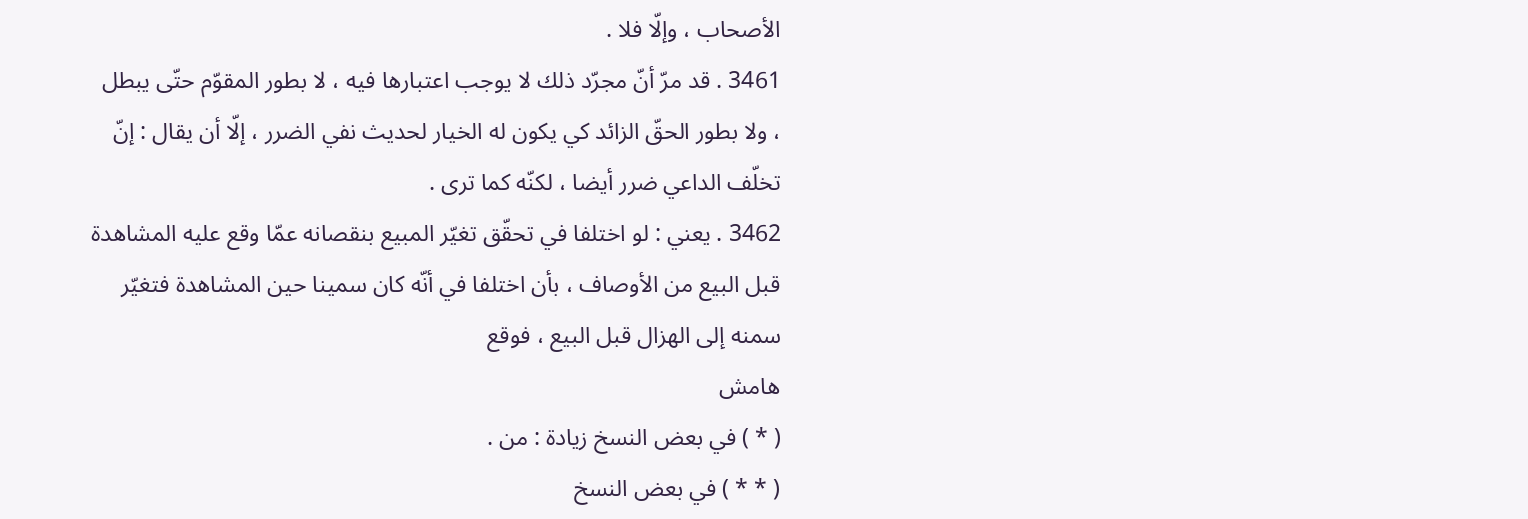الأصحاب ، وإلّا فلا .
3461 . قد مرّ أنّ مجرّد ذلك لا يوجب اعتبارها فيه ، لا بطور المقوّم حتّى يبطل ، ولا بطور الحقّ الزائد كي يكون له الخيار لحديث نفي الضرر ، إلّا أن يقال : إنّ تخلّف الداعي ضرر أيضا ، لكنّه كما ترى .
3462 . يعني : لو اختلفا في تحقّق تغيّر المبيع بنقصانه عمّا وقع عليه المشاهدة قبل البيع من الأوصاف ، بأن اختلفا في أنّه كان سمينا حين المشاهدة فتغيّر سمنه إلى الهزال قبل البيع ، فوقع
هامش
( * ) في بعض النسخ زيادة : من .
( * * ) في بعض النسخ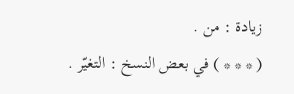زيادة : من .
( * * * ) في بعض النسخ : التغيّر .